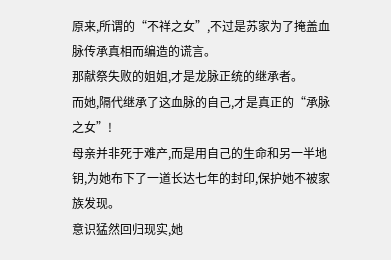原来,所谓的“不祥之女”,不过是苏家为了掩盖血脉传承真相而编造的谎言。
那献祭失败的姐姐,才是龙脉正统的继承者。
而她,隔代继承了这血脉的自己,才是真正的“承脉之女”!
母亲并非死于难产,而是用自己的生命和另一半地钥,为她布下了一道长达七年的封印,保护她不被家族发现。
意识猛然回归现实,她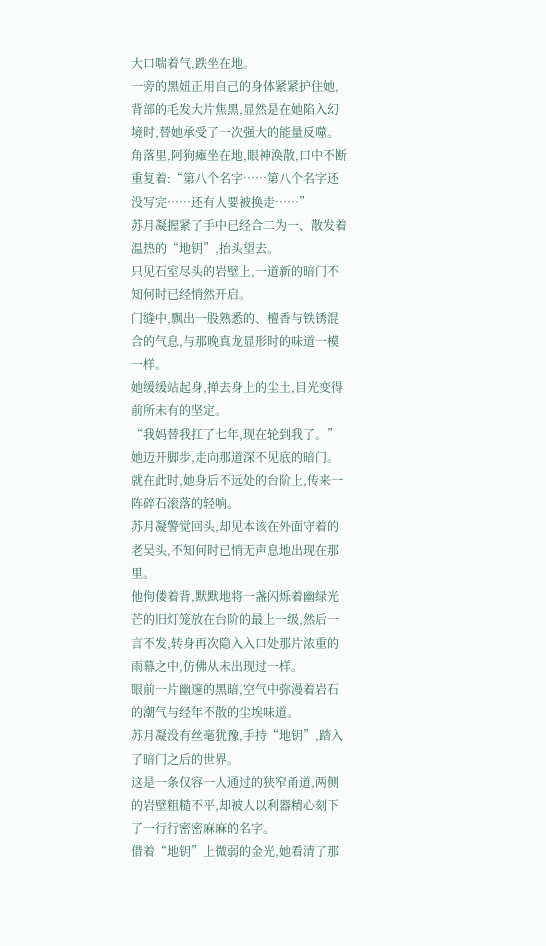大口喘着气,跌坐在地。
一旁的黑妞正用自己的身体紧紧护住她,背部的毛发大片焦黑,显然是在她陷入幻境时,替她承受了一次强大的能量反噬。
角落里,阿狗瘫坐在地,眼神涣散,口中不断重复着:“第八个名字……第八个名字还没写完……还有人要被换走……”
苏月凝握紧了手中已经合二为一、散发着温热的“地钥”,抬头望去。
只见石室尽头的岩壁上,一道新的暗门不知何时已经悄然开启。
门缝中,飘出一股熟悉的、檀香与铁锈混合的气息,与那晚真龙显形时的味道一模一样。
她缓缓站起身,掸去身上的尘土,目光变得前所未有的坚定。
“我妈替我扛了七年,现在轮到我了。”
她迈开脚步,走向那道深不见底的暗门。
就在此时,她身后不远处的台阶上,传来一阵碎石滚落的轻响。
苏月凝警觉回头,却见本该在外面守着的老吴头,不知何时已悄无声息地出现在那里。
他佝偻着背,默默地将一盏闪烁着幽绿光芒的旧灯笼放在台阶的最上一级,然后一言不发,转身再次隐入入口处那片浓重的雨幕之中,仿佛从未出现过一样。
眼前一片幽邃的黑暗,空气中弥漫着岩石的潮气与经年不散的尘埃味道。
苏月凝没有丝毫犹豫,手持“地钥”,踏入了暗门之后的世界。
这是一条仅容一人通过的狭窄甬道,两侧的岩壁粗糙不平,却被人以利器精心刻下了一行行密密麻麻的名字。
借着“地钥”上微弱的金光,她看清了那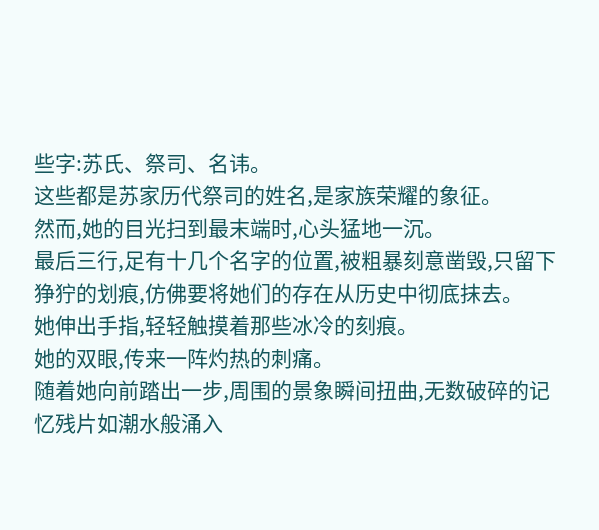些字:苏氏、祭司、名讳。
这些都是苏家历代祭司的姓名,是家族荣耀的象征。
然而,她的目光扫到最末端时,心头猛地一沉。
最后三行,足有十几个名字的位置,被粗暴刻意凿毁,只留下狰狞的划痕,仿佛要将她们的存在从历史中彻底抹去。
她伸出手指,轻轻触摸着那些冰冷的刻痕。
她的双眼,传来一阵灼热的刺痛。
随着她向前踏出一步,周围的景象瞬间扭曲,无数破碎的记忆残片如潮水般涌入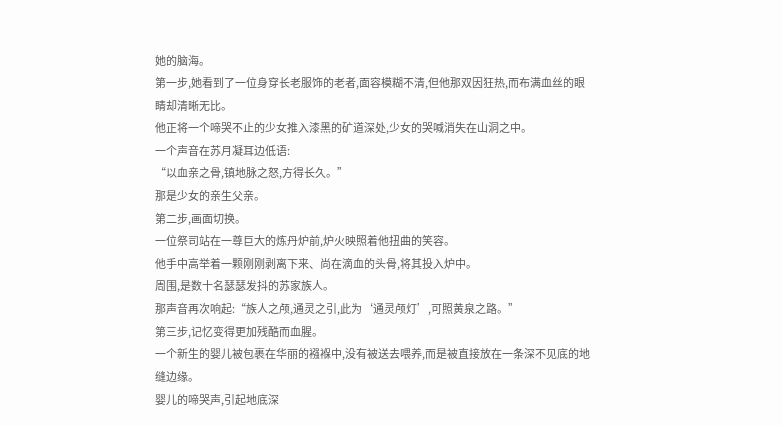她的脑海。
第一步,她看到了一位身穿长老服饰的老者,面容模糊不清,但他那双因狂热,而布满血丝的眼睛却清晰无比。
他正将一个啼哭不止的少女推入漆黑的矿道深处,少女的哭喊消失在山洞之中。
一个声音在苏月凝耳边低语:
“以血亲之骨,镇地脉之怒,方得长久。”
那是少女的亲生父亲。
第二步,画面切换。
一位祭司站在一尊巨大的炼丹炉前,炉火映照着他扭曲的笑容。
他手中高举着一颗刚刚剥离下来、尚在滴血的头骨,将其投入炉中。
周围,是数十名瑟瑟发抖的苏家族人。
那声音再次响起:“族人之颅,通灵之引,此为‘通灵颅灯’,可照黄泉之路。”
第三步,记忆变得更加残酷而血腥。
一个新生的婴儿被包裹在华丽的襁褓中,没有被送去喂养,而是被直接放在一条深不见底的地缝边缘。
婴儿的啼哭声,引起地底深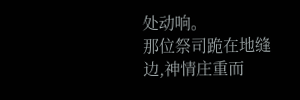处动响。
那位祭司跪在地缝边,神情庄重而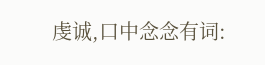虔诚,口中念念有词: